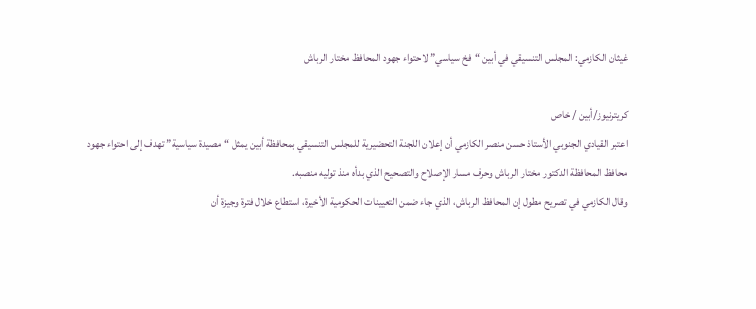غيثان الكازمي: المجلس التنسيقي في أبين “فخ سياسي” لاحتواء جهود المحافظ مختار الرباش

كريترنيوز/أبين / خاص
اعتبر القيادي الجنوبي الأستاذ حسن منصر الكازمي أن إعلان اللجنة التحضيرية للمجلس التنسيقي بمحافظة أبين يمثل “مصيدة سياسية” تهدف إلى احتواء جهود محافظ المحافظة الدكتور مختار الرباش وحرف مسار الإصلاح والتصحيح الذي بدأه منذ توليه منصبه.
وقال الكازمي في تصريح مطول إن المحافظ الرباش، الذي جاء ضمن التعيينات الحكومية الأخيرة، استطاع خلال فترة وجيزة أن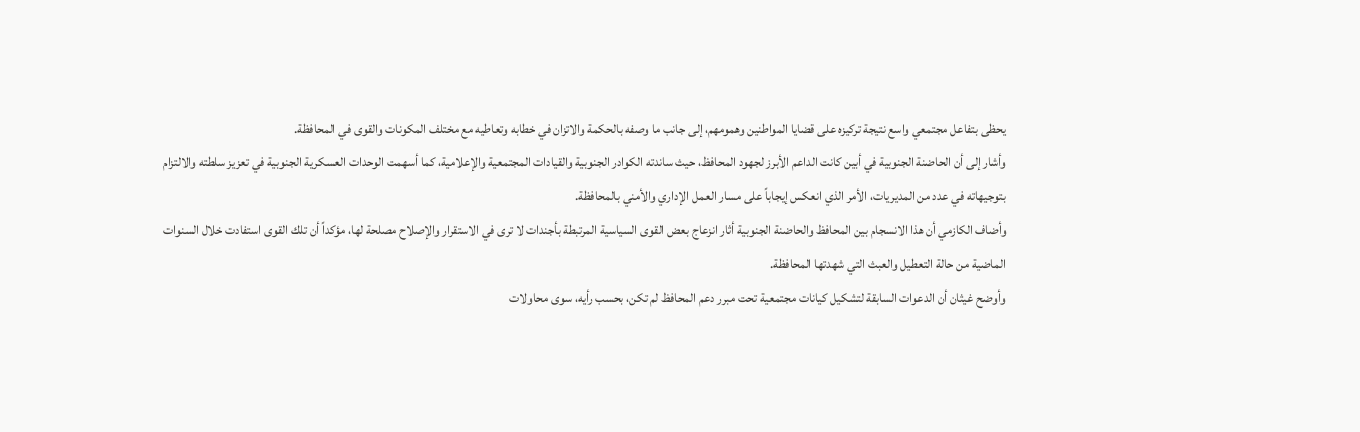يحظى بتفاعل مجتمعي واسع نتيجة تركيزه على قضايا المواطنين وهمومهم، إلى جانب ما وصفه بالحكمة والاتزان في خطابه وتعاطيه مع مختلف المكونات والقوى في المحافظة.
وأشار إلى أن الحاضنة الجنوبية في أبين كانت الداعم الأبرز لجهود المحافظ، حيث ساندته الكوادر الجنوبية والقيادات المجتمعية والإعلامية، كما أسهمت الوحدات العسكرية الجنوبية في تعزيز سلطته والالتزام بتوجيهاته في عدد من المديريات، الأمر الذي انعكس إيجاباً على مسار العمل الإداري والأمني بالمحافظة.
وأضاف الكازمي أن هذا الانسجام بين المحافظ والحاضنة الجنوبية أثار انزعاج بعض القوى السياسية المرتبطة بأجندات لا ترى في الاستقرار والإصلاح مصلحة لها، مؤكداً أن تلك القوى استفادت خلال السنوات الماضية من حالة التعطيل والعبث التي شهدتها المحافظة.
وأوضح غيثان أن الدعوات السابقة لتشكيل كيانات مجتمعية تحت مبرر دعم المحافظ لم تكن، بحسب رأيه، سوى محاولات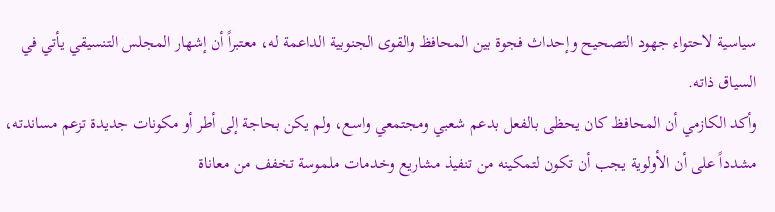سياسية لاحتواء جهود التصحيح وإحداث فجوة بين المحافظ والقوى الجنوبية الداعمة له، معتبراً أن إشهار المجلس التنسيقي يأتي في السياق ذاته.
وأكد الكازمي أن المحافظ كان يحظى بالفعل بدعم شعبي ومجتمعي واسع، ولم يكن بحاجة إلى أطر أو مكونات جديدة تزعم مساندته، مشدداً على أن الأولوية يجب أن تكون لتمكينه من تنفيذ مشاريع وخدمات ملموسة تخفف من معاناة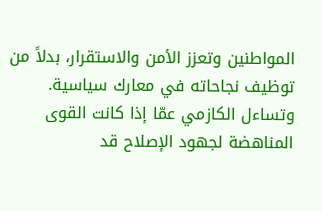المواطنين وتعزز الأمن والاستقرار، بدلاً من توظيف نجاحاته في معارك سياسية.
وتساءل الكازمي عمّا إذا كانت القوى المناهضة لجهود الإصلاح قد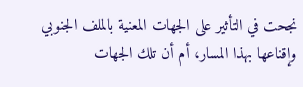نجحت في التأثير على الجهات المعنية بالملف الجنوبي وإقناعها بهذا المسار، أم أن تلك الجهات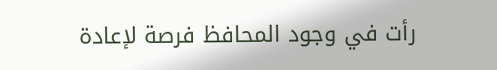رأت في وجود المحافظ فرصة لإعادة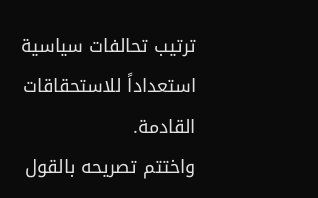ترتيب تحالفات سياسية استعداداً للاستحقاقات القادمة.
واختتم تصريحه بالقول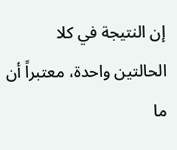إن النتيجة في كلا الحالتين واحدة، معتبراً أن ما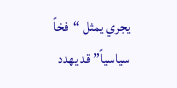يجري يمثل “فخاً سياسياً” قد يهدد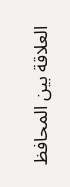العلاقة بين المحافظ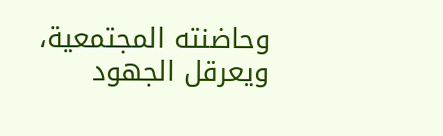وحاضنته المجتمعية، ويعرقل الجهود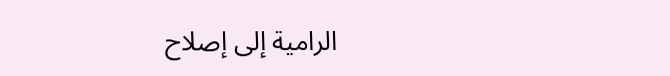الرامية إلى إصلاح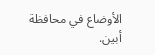الأوضاع في محافظة أبين.